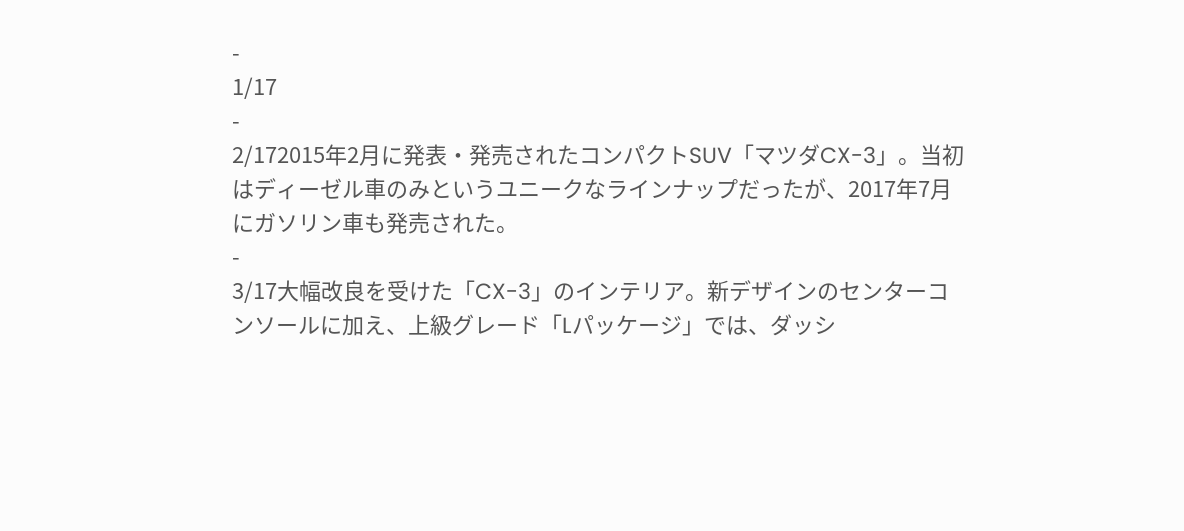-
1/17
-
2/172015年2月に発表・発売されたコンパクトSUV「マツダCX-3」。当初はディーゼル車のみというユニークなラインナップだったが、2017年7月にガソリン車も発売された。
-
3/17大幅改良を受けた「CX-3」のインテリア。新デザインのセンターコンソールに加え、上級グレード「Lパッケージ」では、ダッシ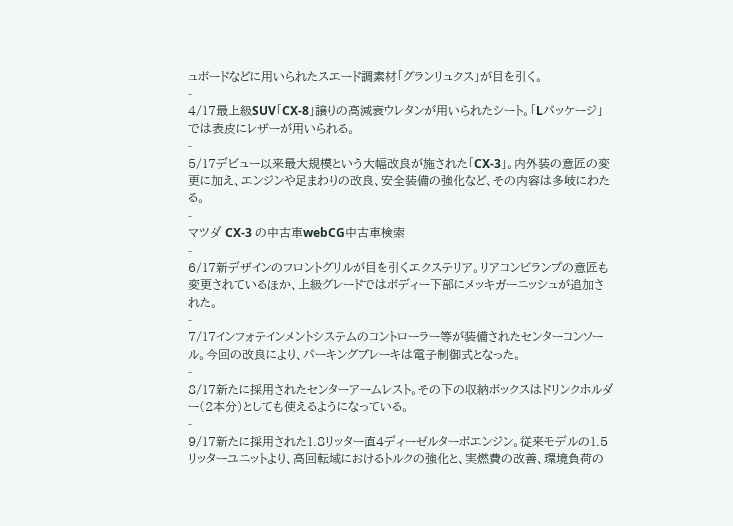ュボードなどに用いられたスエード調素材「グランリュクス」が目を引く。
-
4/17最上級SUV「CX-8」譲りの高減衰ウレタンが用いられたシート。「Lパッケージ」では表皮にレザーが用いられる。
-
5/17デビュー以来最大規模という大幅改良が施された「CX-3」。内外装の意匠の変更に加え、エンジンや足まわりの改良、安全装備の強化など、その内容は多岐にわたる。
-
マツダ CX-3 の中古車webCG中古車検索
-
6/17新デザインのフロントグリルが目を引くエクステリア。リアコンビランプの意匠も変更されているほか、上級グレードではボディー下部にメッキガーニッシュが追加された。
-
7/17インフォテインメントシステムのコントローラー等が装備されたセンターコンソール。今回の改良により、パーキングブレーキは電子制御式となった。
-
8/17新たに採用されたセンターアームレスト。その下の収納ボックスはドリンクホルダー(2本分)としても使えるようになっている。
-
9/17新たに採用された1.8リッター直4ディーゼルターボエンジン。従来モデルの1.5リッターユニットより、高回転域におけるトルクの強化と、実燃費の改善、環境負荷の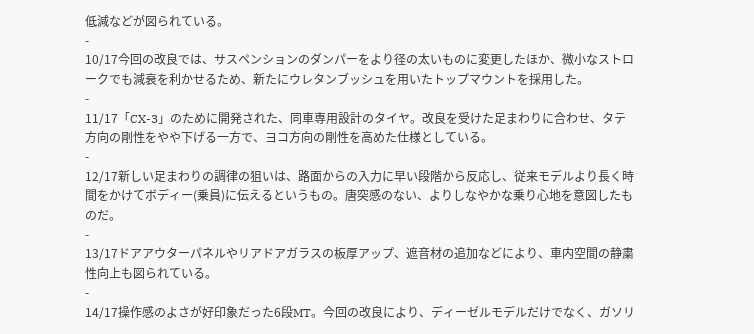低減などが図られている。
-
10/17今回の改良では、サスペンションのダンパーをより径の太いものに変更したほか、微小なストロークでも減衰を利かせるため、新たにウレタンブッシュを用いたトップマウントを採用した。
-
11/17「CX-3」のために開発された、同車専用設計のタイヤ。改良を受けた足まわりに合わせ、タテ方向の剛性をやや下げる一方で、ヨコ方向の剛性を高めた仕様としている。
-
12/17新しい足まわりの調律の狙いは、路面からの入力に早い段階から反応し、従来モデルより長く時間をかけてボディー(乗員)に伝えるというもの。唐突感のない、よりしなやかな乗り心地を意図したものだ。
-
13/17ドアアウターパネルやリアドアガラスの板厚アップ、遮音材の追加などにより、車内空間の静粛性向上も図られている。
-
14/17操作感のよさが好印象だった6段MT。今回の改良により、ディーゼルモデルだけでなく、ガソリ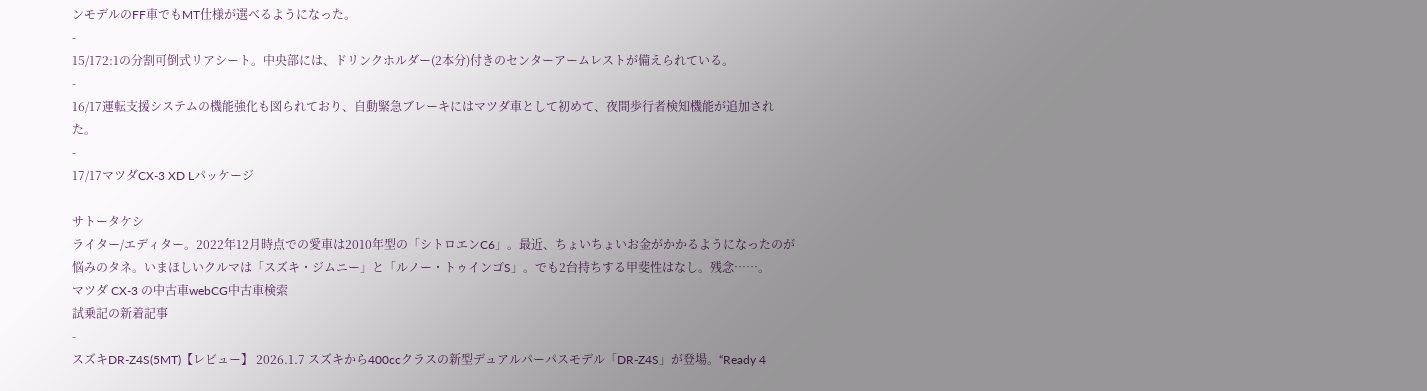ンモデルのFF車でもMT仕様が選べるようになった。
-
15/172:1の分割可倒式リアシート。中央部には、ドリンクホルダー(2本分)付きのセンターアームレストが備えられている。
-
16/17運転支援システムの機能強化も図られており、自動緊急ブレーキにはマツダ車として初めて、夜間歩行者検知機能が追加された。
-
17/17マツダCX-3 XD Lパッケージ

サトータケシ
ライター/エディター。2022年12月時点での愛車は2010年型の「シトロエンC6」。最近、ちょいちょいお金がかかるようになったのが悩みのタネ。いまほしいクルマは「スズキ・ジムニー」と「ルノー・トゥインゴS」。でも2台持ちする甲斐性はなし。残念……。
マツダ CX-3 の中古車webCG中古車検索
試乗記の新着記事
-
スズキDR-Z4S(5MT)【レビュー】 2026.1.7 スズキから400ccクラスの新型デュアルパーパスモデル「DR-Z4S」が登場。“Ready 4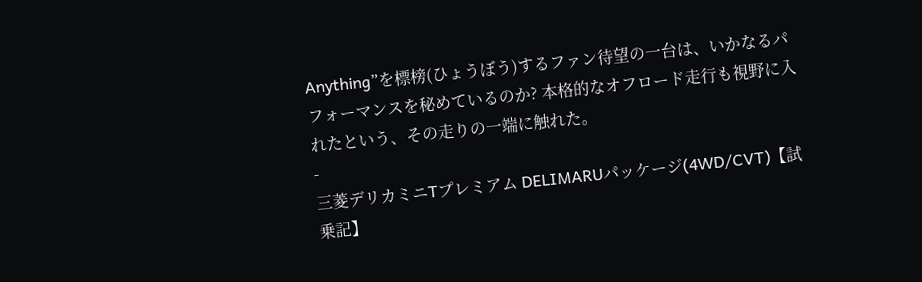Anything”を標榜(ひょうぼう)するファン待望の一台は、いかなるパフォーマンスを秘めているのか? 本格的なオフロード走行も視野に入れたという、その走りの一端に触れた。
-
三菱デリカミニTプレミアム DELIMARUパッケージ(4WD/CVT)【試乗記】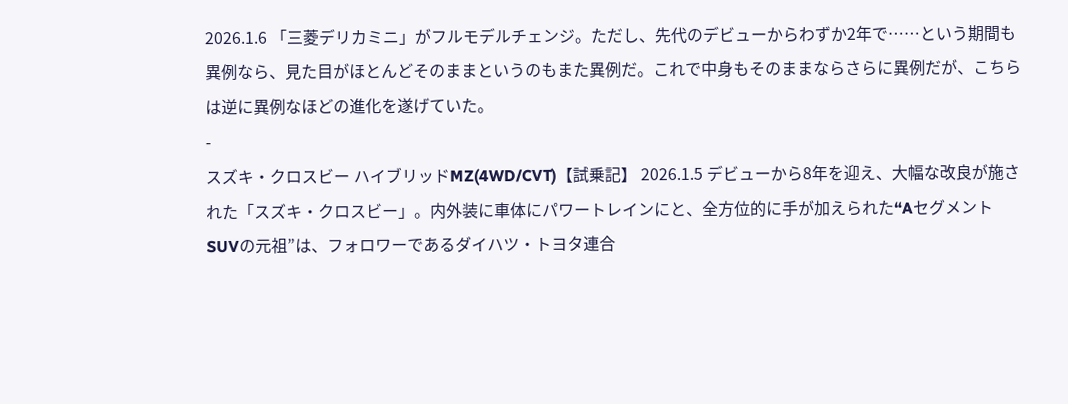2026.1.6 「三菱デリカミニ」がフルモデルチェンジ。ただし、先代のデビューからわずか2年で……という期間も異例なら、見た目がほとんどそのままというのもまた異例だ。これで中身もそのままならさらに異例だが、こちらは逆に異例なほどの進化を遂げていた。
-
スズキ・クロスビー ハイブリッドMZ(4WD/CVT)【試乗記】 2026.1.5 デビューから8年を迎え、大幅な改良が施された「スズキ・クロスビー」。内外装に車体にパワートレインにと、全方位的に手が加えられた“AセグメントSUVの元祖”は、フォロワーであるダイハツ・トヨタ連合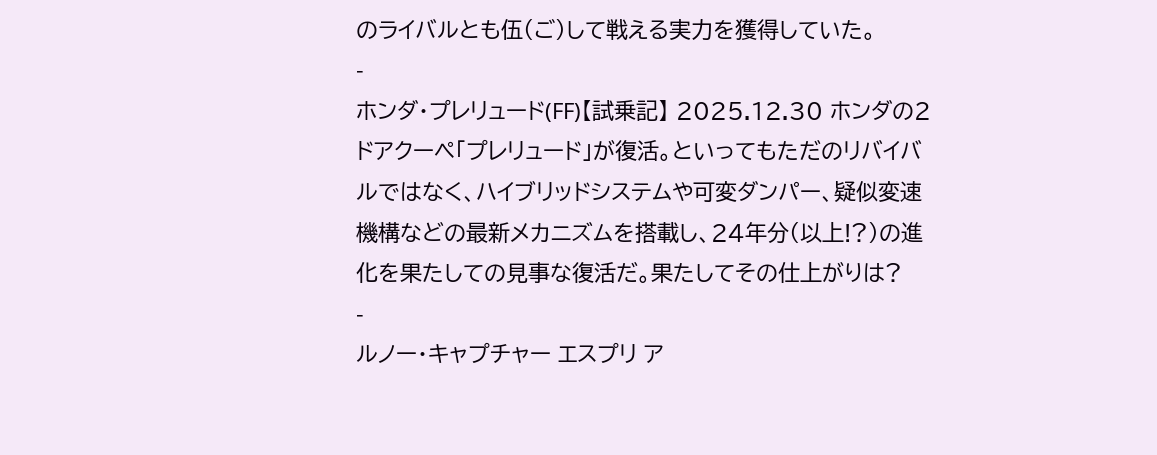のライバルとも伍(ご)して戦える実力を獲得していた。
-
ホンダ・プレリュード(FF)【試乗記】 2025.12.30 ホンダの2ドアクーペ「プレリュード」が復活。といってもただのリバイバルではなく、ハイブリッドシステムや可変ダンパー、疑似変速機構などの最新メカニズムを搭載し、24年分(以上!?)の進化を果たしての見事な復活だ。果たしてその仕上がりは?
-
ルノー・キャプチャー エスプリ ア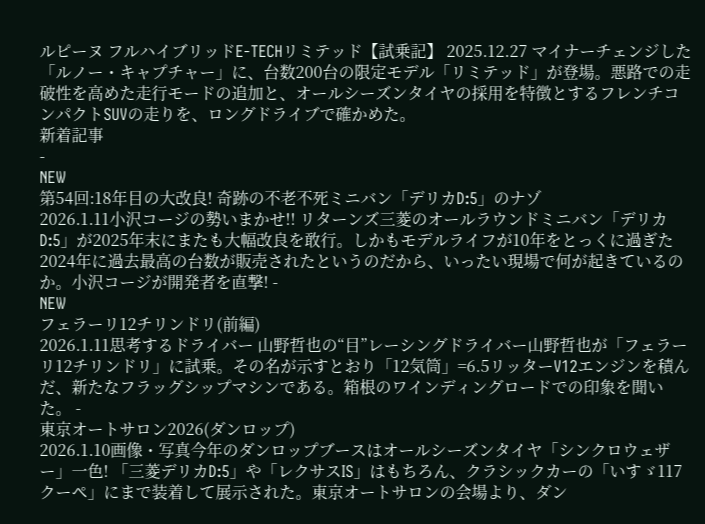ルピーヌ フルハイブリッドE-TECHリミテッド【試乗記】 2025.12.27 マイナーチェンジした「ルノー・キャプチャー」に、台数200台の限定モデル「リミテッド」が登場。悪路での走破性を高めた走行モードの追加と、オールシーズンタイヤの採用を特徴とするフレンチコンパクトSUVの走りを、ロングドライブで確かめた。
新着記事
-
NEW
第54回:18年目の大改良! 奇跡の不老不死ミニバン「デリカD:5」のナゾ
2026.1.11小沢コージの勢いまかせ!! リターンズ三菱のオールラウンドミニバン「デリカD:5」が2025年末にまたも大幅改良を敢行。しかもモデルライフが10年をとっくに過ぎた2024年に過去最高の台数が販売されたというのだから、いったい現場で何が起きているのか。小沢コージが開発者を直撃! -
NEW
フェラーリ12チリンドリ(前編)
2026.1.11思考するドライバー 山野哲也の“目”レーシングドライバー山野哲也が「フェラーリ12チリンドリ」に試乗。その名が示すとおり「12気筒」=6.5リッターV12エンジンを積んだ、新たなフラッグシップマシンである。箱根のワインディングロードでの印象を聞いた。 -
東京オートサロン2026(ダンロップ)
2026.1.10画像・写真今年のダンロップブースはオールシーズンタイヤ「シンクロウェザー」一色! 「三菱デリカD:5」や「レクサスIS」はもちろん、クラシックカーの「いすゞ117クーペ」にまで装着して展示された。東京オートサロンの会場より、ダン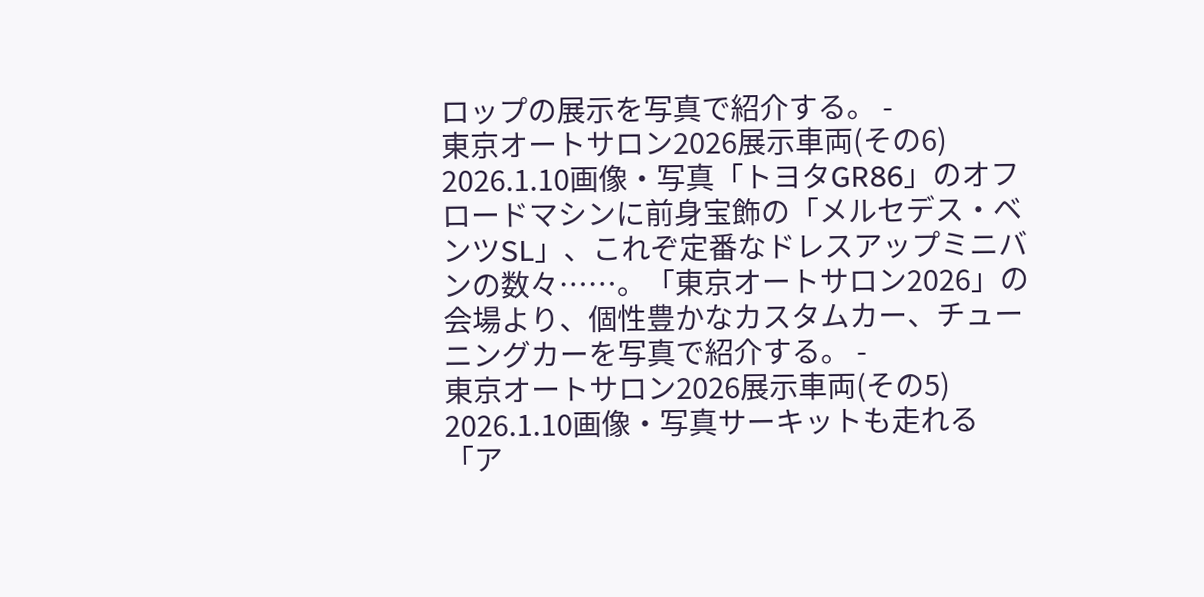ロップの展示を写真で紹介する。 -
東京オートサロン2026展示車両(その6)
2026.1.10画像・写真「トヨタGR86」のオフロードマシンに前身宝飾の「メルセデス・ベンツSL」、これぞ定番なドレスアップミニバンの数々……。「東京オートサロン2026」の会場より、個性豊かなカスタムカー、チューニングカーを写真で紹介する。 -
東京オートサロン2026展示車両(その5)
2026.1.10画像・写真サーキットも走れる「ア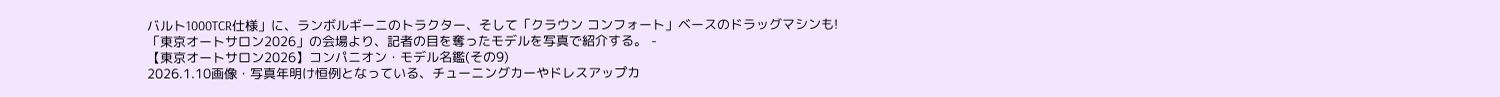バルト1000TCR仕様」に、ランボルギーニのトラクター、そして「クラウン コンフォート」ベースのドラッグマシンも! 「東京オートサロン2026」の会場より、記者の目を奪ったモデルを写真で紹介する。 -
【東京オートサロン2026】コンパニオン・モデル名鑑(その9)
2026.1.10画像・写真年明け恒例となっている、チューニングカーやドレスアップカ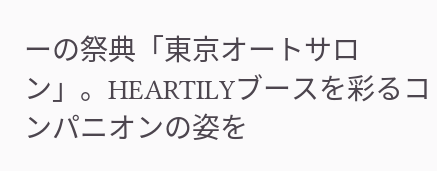ーの祭典「東京オートサロン」。HEARTILYブースを彩るコンパニオンの姿を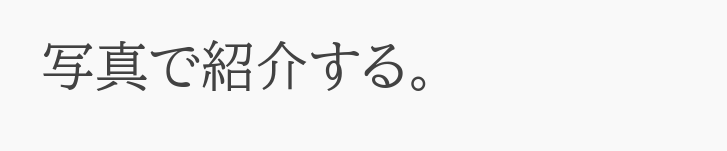写真で紹介する。